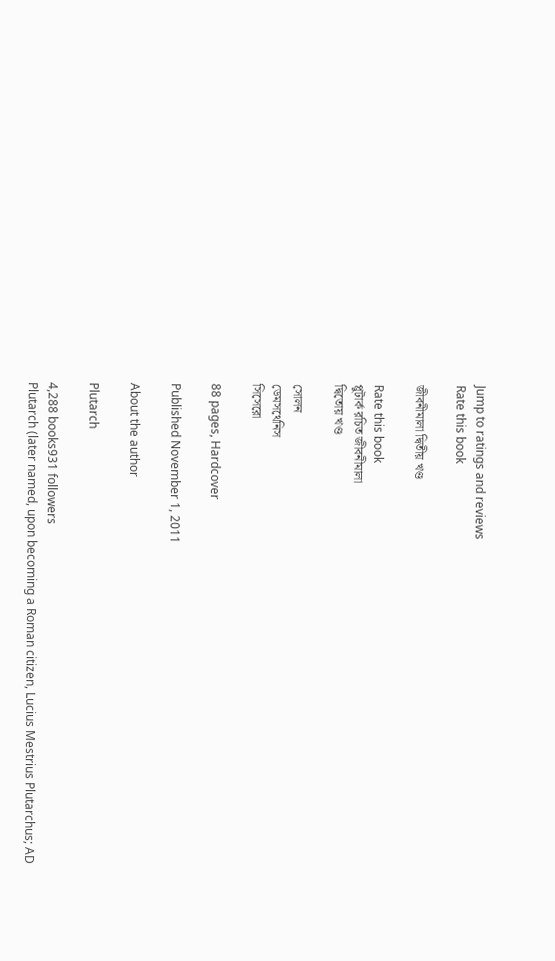Jump to ratings and reviews
Rate this book

জীবনীমালা দ্বিতীয় খণ্ড

Rate this book
প্লুটার্ক রচিত জীবনীমালা
দ্বিতোয় খণ্ড

সোলন
ডেমসথেনিস
সিসেরো

88 pages, Hardcover

Published November 1, 2011

About the author

Plutarch

4,288 books931 followers
Plutarch (later named, upon becoming a Roman citizen, Lucius Mestrius Plutarchus; AD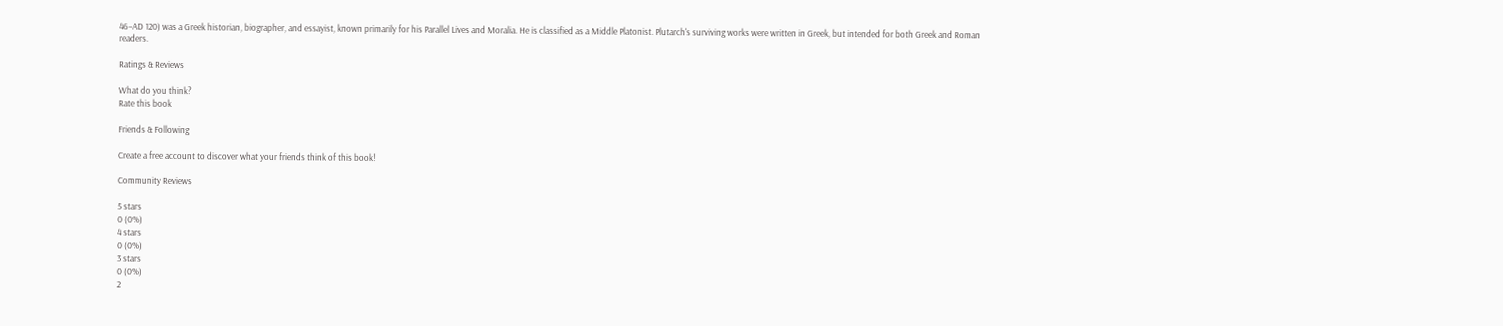46–AD 120) was a Greek historian, biographer, and essayist, known primarily for his Parallel Lives and Moralia. He is classified as a Middle Platonist. Plutarch's surviving works were written in Greek, but intended for both Greek and Roman readers.

Ratings & Reviews

What do you think?
Rate this book

Friends & Following

Create a free account to discover what your friends think of this book!

Community Reviews

5 stars
0 (0%)
4 stars
0 (0%)
3 stars
0 (0%)
2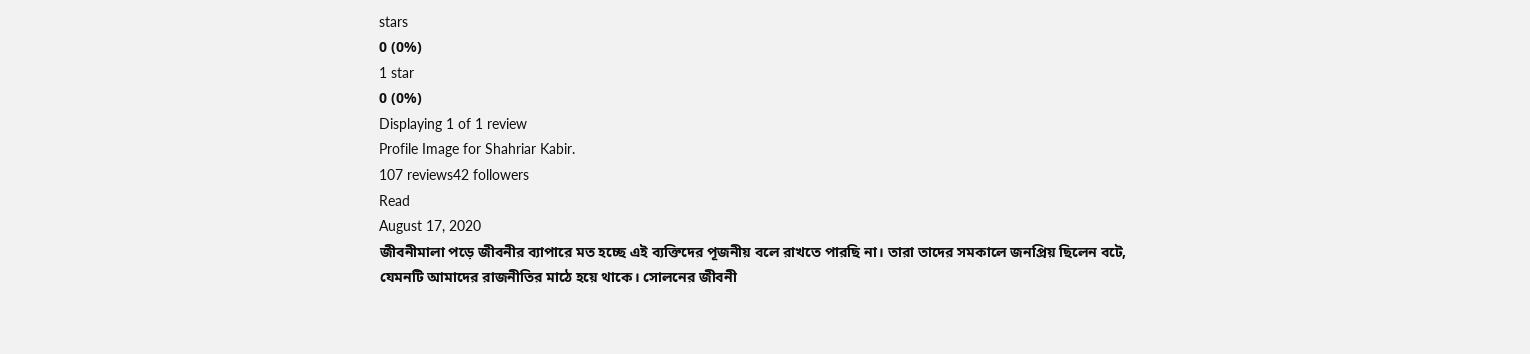stars
0 (0%)
1 star
0 (0%)
Displaying 1 of 1 review
Profile Image for Shahriar Kabir.
107 reviews42 followers
Read
August 17, 2020
জীবনীমালা পড়ে জীবনীর ব্যাপারে মত হচ্ছে এই ব্যক্তিদের পূজনীয় বলে রাখতে পারছি না। তারা তাদের সমকালে জনপ্রিয় ছিলেন বটে, যেমনটি আমাদের রাজনীতির মাঠে হয়ে থাকে। সোলনের জীবনী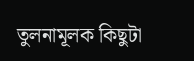তুলনামূলক কিছুটা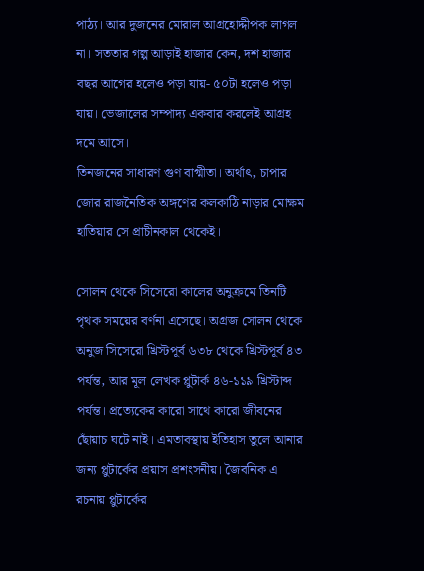পাঠ্য। আর দুজনের মোরাল আগ্রহোদ্দীপক লাগল না। সততার গল্প আড়াই হাজার কেন, দশ হাজার বছর আগের হলেও পড়া যায়- ৫০টা হলেও পড়া যায়। ভেজালের সম্পাদ্য একবার করলেই আগ্রহ দমে আসে।
তিনজনের সাধারণ গুণ বাগ্মীতা। অর্থাৎ, চাপার জোর রাজনৈতিক অঙ্গণের কলকাঠি নাড়ার মোক্ষম হাতিয়ার সে প্রাচীনকাল থেকেই।

সোলন থেকে সিসেরো কালের অনুক্রমে তিনটি পৃথক সময়ের বর্ণনা এসেছে। অগ্রজ সোলন থেকে অনুজ সিসেরো খ্রিস্টপূর্ব ৬৩৮ থেকে খ্রিস্টপূর্ব ৪৩ পর্যন্ত, আর মূল লেখক প্লুটার্ক ৪৬-১১৯ খ্রিস্টাব্দ পর্যন্ত। প্রত্যেকের কারো সাথে কারো জীবনের ছোঁয়াচ ঘটে নাই। এমতাবস্থায় ইতিহাস তুলে আনার জন্য প্লুটার্কের প্রয়াস প্রশংসনীয়। জৈবনিক এ রচনায় প্লুটার্কের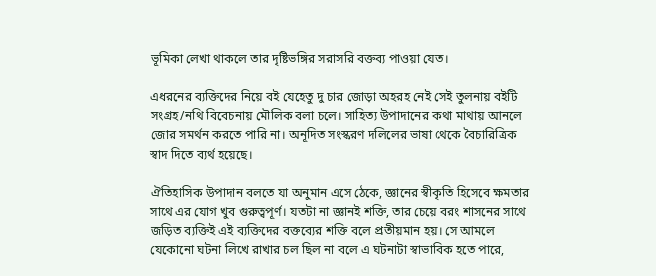ভূমিকা লেখা থাকলে তার দৃষ্টিভঙ্গির সরাসরি বক্তব্য পাওয়া যেত।

এধরনের ব্যক্তিদের নিয়ে বই যেহেতু দু চার জোড়া অহরহ নেই সেই তুলনায় বইটি সংগ্রহ/নথি বিবেচনায় মৌলিক বলা চলে। সাহিত্য উপাদানের কথা মাথায় আনলে জোর সমর্থন করতে পারি না। অনূদিত সংস্করণ দলিলের ভাষা থেকে বৈচারিত্রিক স্বাদ দিতে ব্যর্থ হয়েছে।

ঐতিহাসিক উপাদান বলতে যা অনুমান এসে ঠেকে, জ্ঞানের স্বীকৃতি হিসেবে ক্ষমতার সাথে এর যোগ খুব গুরুত্বপূর্ণ। যতটা না জ্ঞানই শক্তি, তার চেয়ে বরং শাসনের সাথে জড়িত ব্যক্তিই এই ব্যক্তিদের বক্তব্যের শক্তি বলে প্রতীয়মান হয়। সে আমলে যেকোনো ঘটনা লিখে রাখার চল ছিল না বলে এ ঘটনাটা স্বাভাবিক হতে পারে,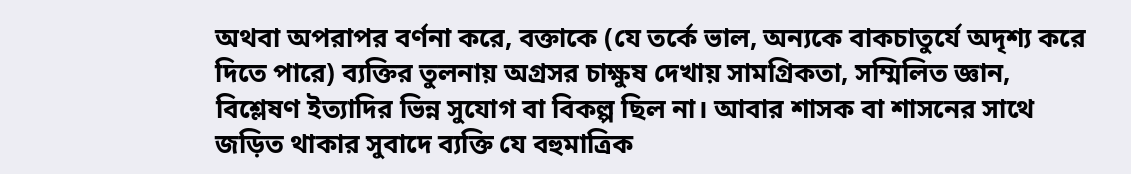অথবা অপরাপর বর্ণনা করে, বক্তাকে (যে তর্কে ভাল, অন্যকে বাকচাতুর্যে অদৃশ্য করে দিতে পারে) ব্যক্তির তুলনায় অগ্রসর চাক্ষুষ দেখায় সামগ্রিকতা, সম্মিলিত জ্ঞান, বিশ্লেষণ ইত্যাদির ভিন্ন সুযোগ বা বিকল্প ছিল না। আবার শাসক বা শাসনের সাথে জড়িত থাকার সুবাদে ব্যক্তি যে বহুমাত্রিক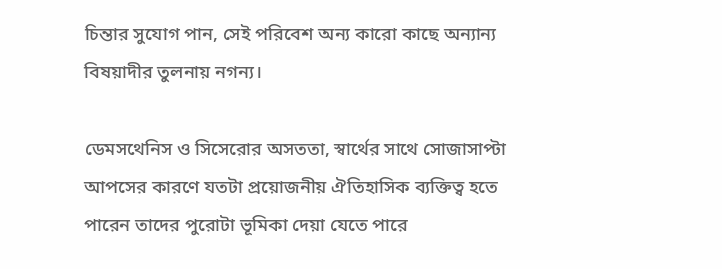চিন্তার সুযোগ পান, সেই পরিবেশ অন্য কারো কাছে অন্যান্য বিষয়াদীর তুলনায় নগন্য।

ডেমসথেনিস ও সিসেরোর অসততা, স্বার্থের সাথে সোজাসাপ্টা আপসের কারণে যতটা প্রয়োজনীয় ঐতিহাসিক ব্যক্তিত্ব হতে পারেন তাদের পুরোটা ভূমিকা দেয়া যেতে পারে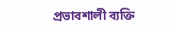প্রভাবশালী ব্যক্তি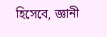হিসেবে, জ্ঞানী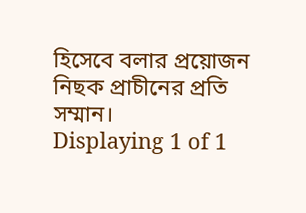হিসেবে বলার প্রয়োজন নিছক প্রাচীনের প্রতি সম্মান।
Displaying 1 of 1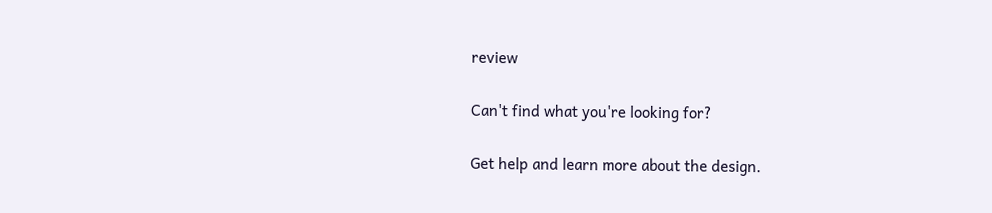review

Can't find what you're looking for?

Get help and learn more about the design.